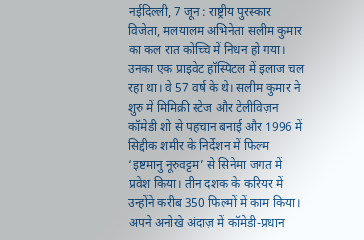नईदिल्ली, 7 जून : राष्ट्रीय पुरस्कार विजेता, मलयालम अभिनेता सलीम कुमार का कल रात कोच्चि में निधन हो गया। उनका एक प्राइवेट हॉस्पिटल में इलाज चल रहा था। वे 57 वर्ष के थे। सलीम कुमार ने शुरु में मिमिक्री स्टेज और टेलीविज़न कॉमेडी शो से पहचान बनाई और 1996 में सिद्दीक शमीर के निर्देशन में फिल्म ‘इष्टमानु नूरुवट्टम’ से सिनेमा जगत में प्रवेश किया। तीन दशक के करियर में उन्होंने करीब 350 फिल्मों में काम किया।
अपने अनोखे अंदाज़ में कॉमेडी-प्रधान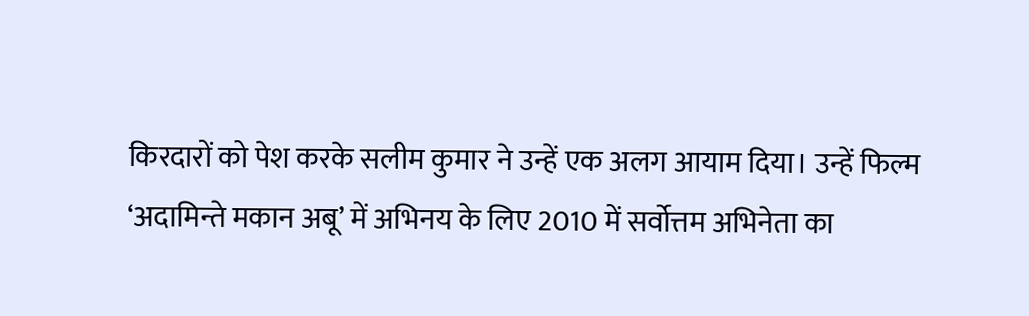किरदारों को पेश करके सलीम कुमार ने उन्हें एक अलग आयाम दिया। उन्हें फिल्म ‘अदामिन्ते मकान अबू’ में अभिनय के लिए 2010 में सर्वोत्तम अभिनेता का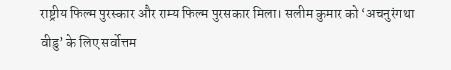राष्ट्रीय फिल्म पुरस्कार और राम्य फिल्म पुरसकार मिला। सलीम कुमार को ‘अचनुरंगथा वीडु’ के लिए सर्वोत्तम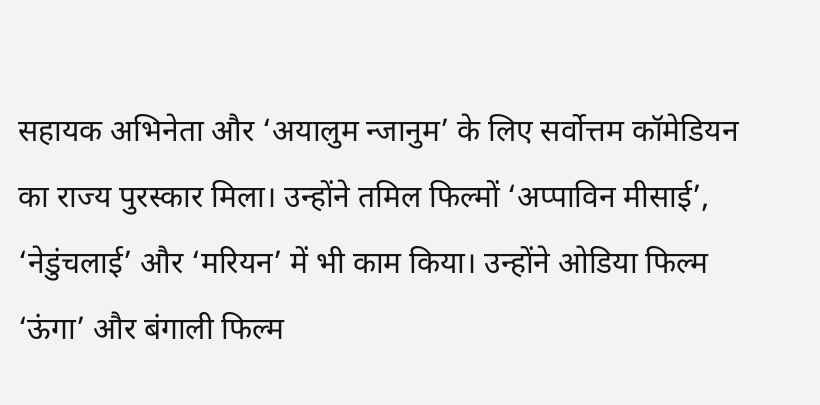सहायक अभिनेता और ‘अयालुम न्जानुम’ के लिए सर्वोत्तम कॉमेडियन का राज्य पुरस्कार मिला। उन्होंने तमिल फिल्मों ‘अप्पाविन मीसाई’, ‘नेडुंचलाई’ और ‘मरियन’ में भी काम किया। उन्होंने ओडिया फिल्म ‘ऊंगा’ और बंगाली फिल्म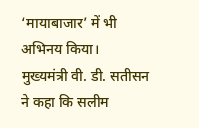‘मायाबाजार’ में भी अभिनय किया।
मुख्यमंत्री वी. डी. सतीसन ने कहा कि सलीम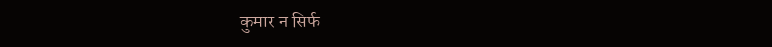कुमार न सिर्फ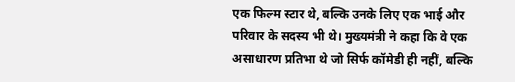एक फिल्म स्टार थे, बल्कि उनके लिए एक भाई और परिवार के सदस्य भी थे। मुख्यमंत्री ने कहा कि वे एक असाधारण प्रतिभा थे जो सिर्फ कॉमेडी ही नहीं, बल्कि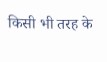किसी भी तरह के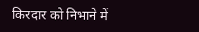किरदार को निभाने में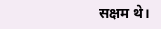सक्षम थे।